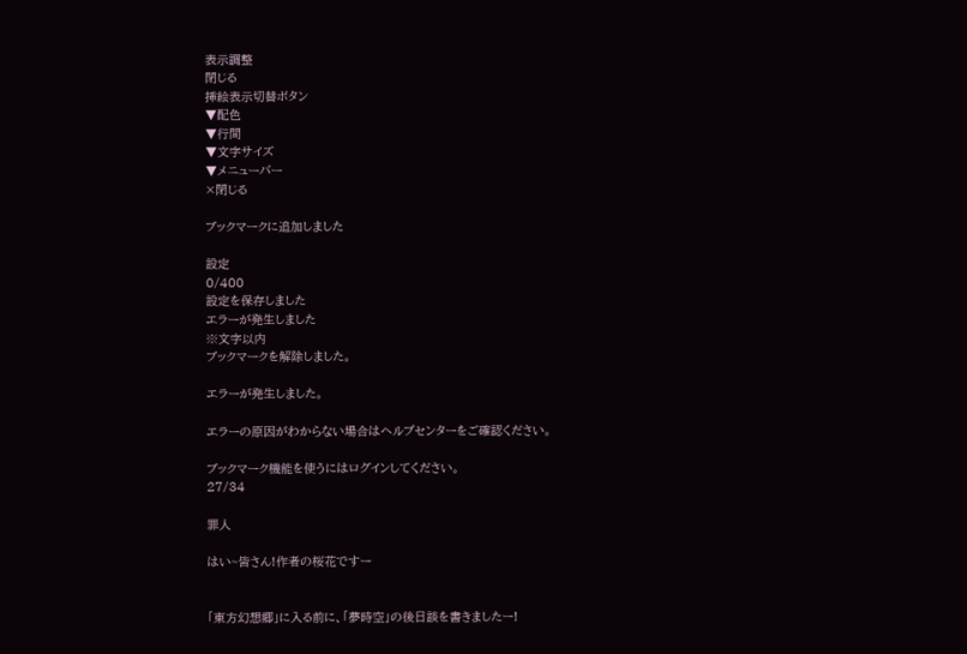表示調整
閉じる
挿絵表示切替ボタン
▼配色
▼行間
▼文字サイズ
▼メニューバー
×閉じる

ブックマークに追加しました

設定
0/400
設定を保存しました
エラーが発生しました
※文字以内
ブックマークを解除しました。

エラーが発生しました。

エラーの原因がわからない場合はヘルプセンターをご確認ください。

ブックマーク機能を使うにはログインしてください。
27/34

罪人

はい~皆さん!作者の桜花ですー


「東方幻想郷」に入る前に、「夢時空」の後日談を書きましたー!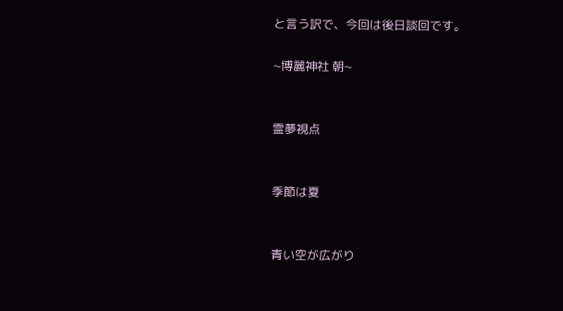と言う訳で、今回は後日談回です。

~博麗神社 朝~


霊夢視点


季節は夏


青い空が広がり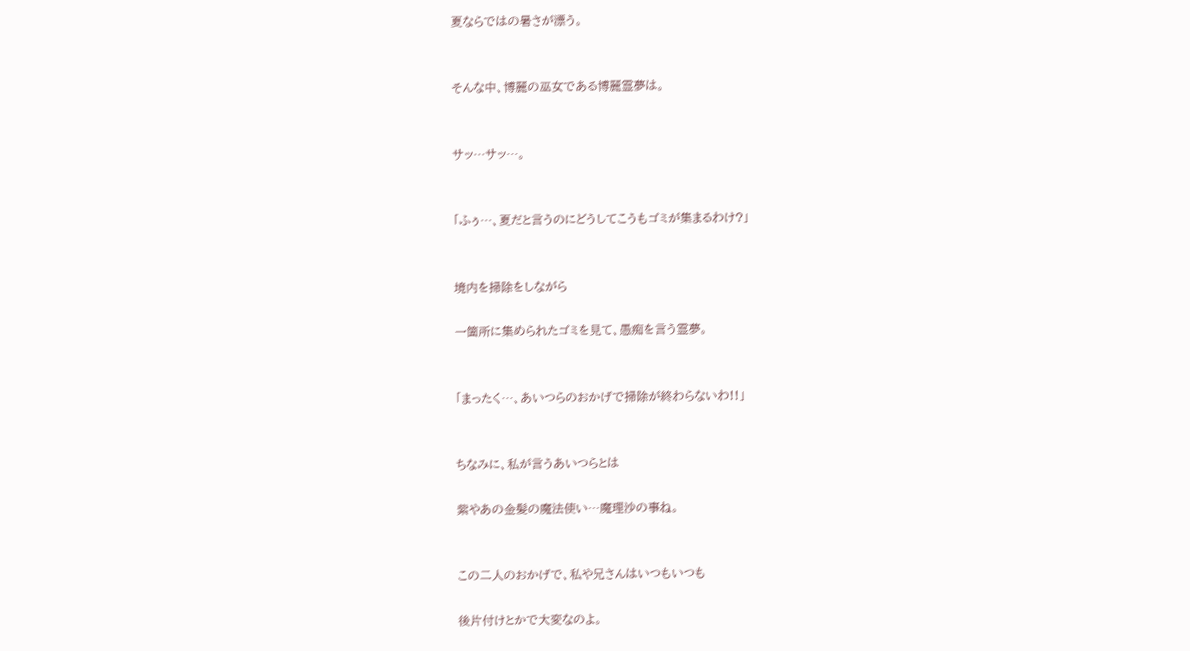夏ならではの暑さが漂う。


そんな中、博麗の巫女である博麗霊夢は。


サッ…サッ…。


「ふぅ…、夏だと言うのにどうしてこうもゴミが集まるわけ?」


境内を掃除をしながら

一箇所に集められたゴミを見て、愚痴を言う霊夢。


「まったく…、あいつらのおかげで掃除が終わらないわ!!」


ちなみに、私が言うあいつらとは

紫やあの金髪の魔法使い…魔理沙の事ね。


この二人のおかげで、私や兄さんはいつもいつも

後片付けとかで大変なのよ。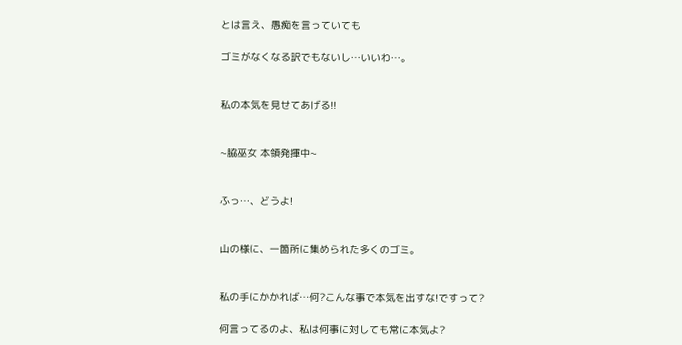とは言え、愚痴を言っていても

ゴミがなくなる訳でもないし…いいわ…。


私の本気を見せてあげる!!


~脇巫女 本領発揮中~


ふっ…、どうよ!


山の様に、一箇所に集められた多くのゴミ。


私の手にかかれば…何?こんな事で本気を出すな!ですって?

何言ってるのよ、私は何事に対しても常に本気よ?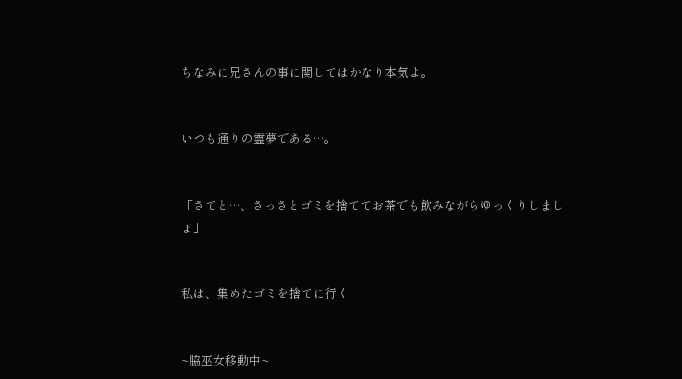ちなみに兄さんの事に関してはかなり本気よ。


いつも通りの霊夢である…。


「さてと…、さっさとゴミを捨ててお茶でも飲みながらゆっくりしましょ」


私は、集めたゴミを捨てに行く


~脇巫女移動中~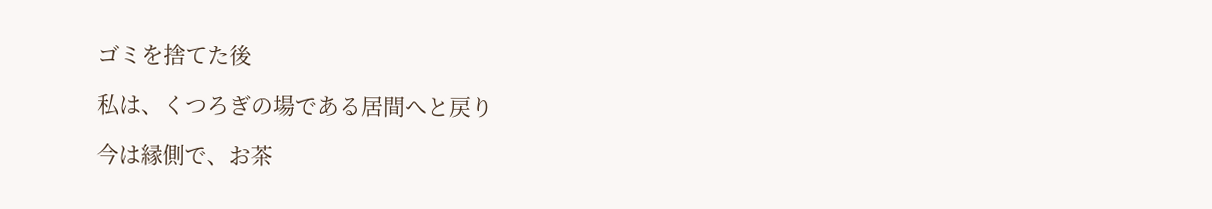ゴミを捨てた後

私は、くつろぎの場である居間へと戻り

今は縁側で、お茶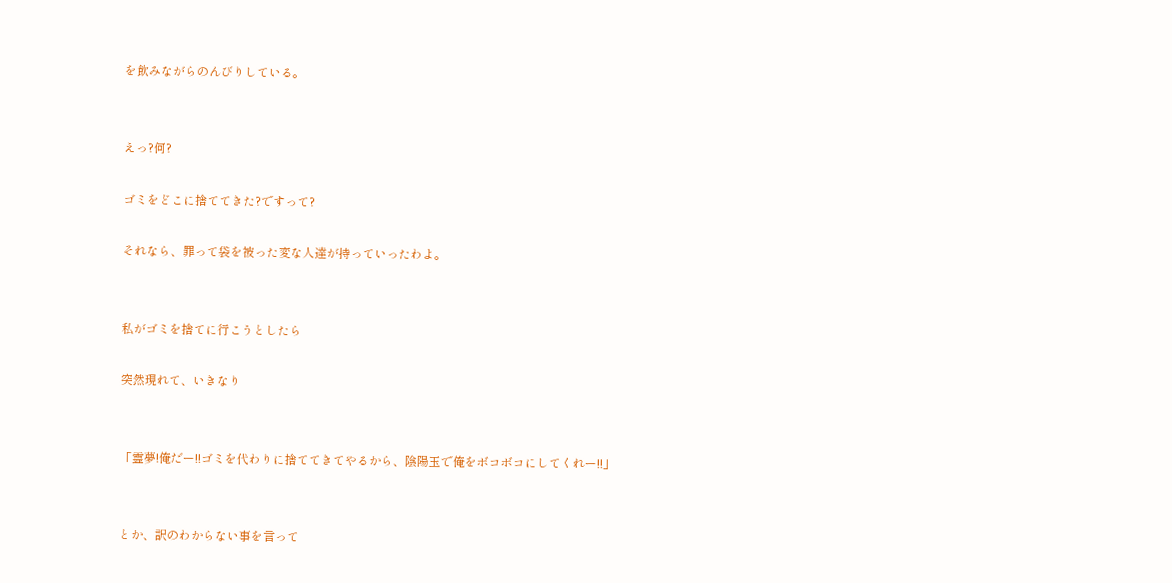を飲みながらのんびりしている。


えっ?何?

ゴミをどこに捨ててきた?ですって?

それなら、罪って袋を被った変な人達が持っていったわよ。


私がゴミを捨てに行こうとしたら

突然現れて、いきなり


「霊夢!俺だー!!ゴミを代わりに捨ててきてやるから、陰陽玉で俺をボコボコにしてくれー!!」


とか、訳のわからない事を言って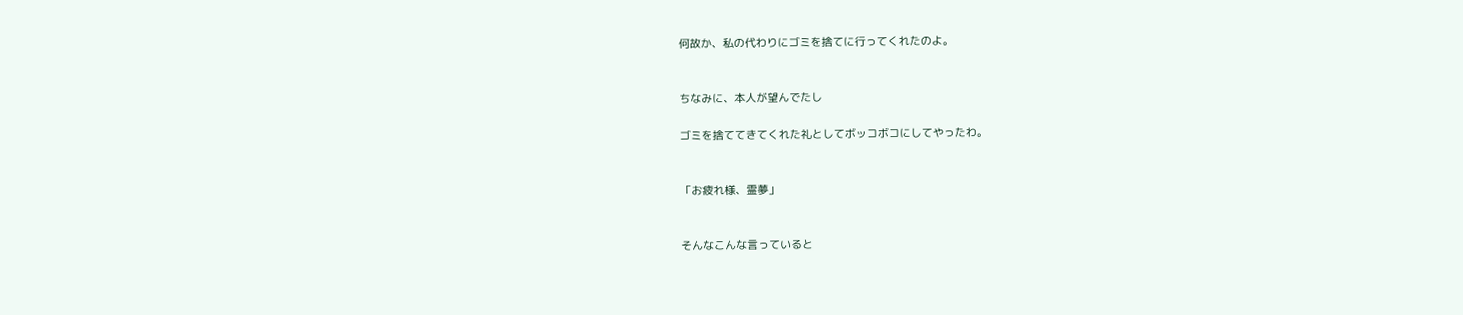何故か、私の代わりにゴミを捨てに行ってくれたのよ。


ちなみに、本人が望んでたし

ゴミを捨ててきてくれた礼としてボッコボコにしてやったわ。


「お疲れ様、霊夢」


そんなこんな言っていると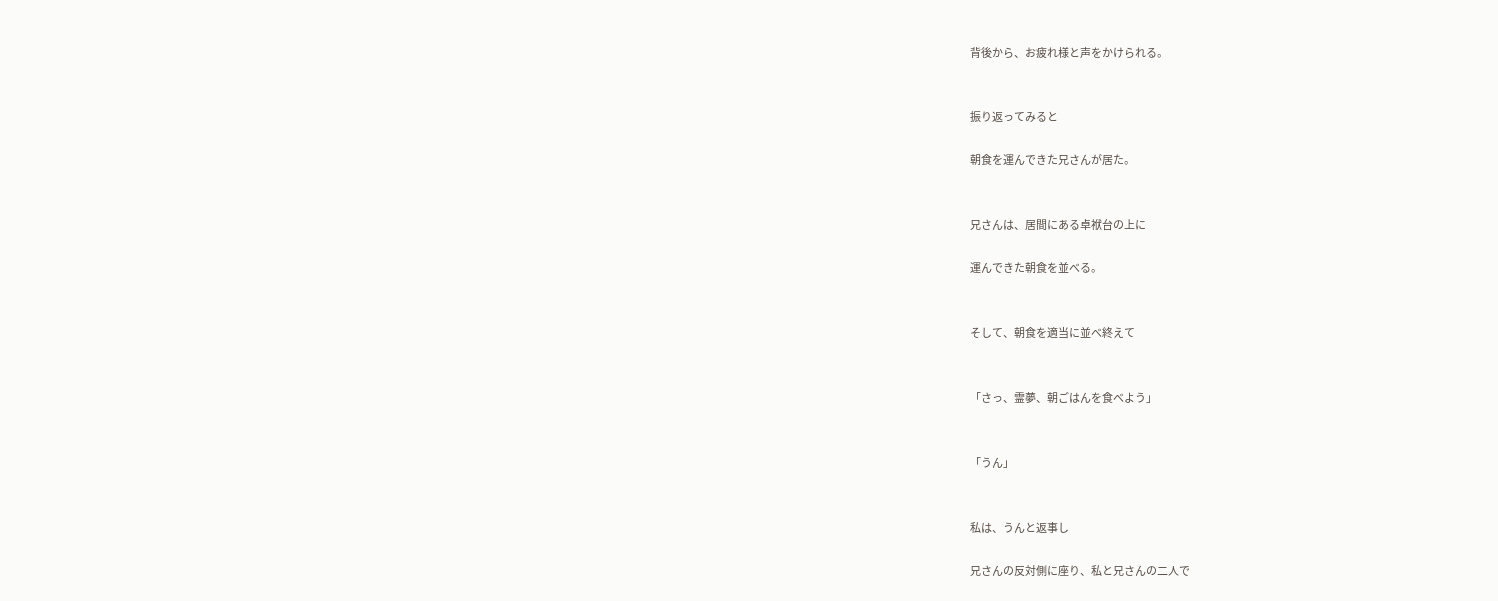背後から、お疲れ様と声をかけられる。


振り返ってみると

朝食を運んできた兄さんが居た。


兄さんは、居間にある卓袱台の上に

運んできた朝食を並べる。


そして、朝食を適当に並べ終えて


「さっ、霊夢、朝ごはんを食べよう」


「うん」


私は、うんと返事し

兄さんの反対側に座り、私と兄さんの二人で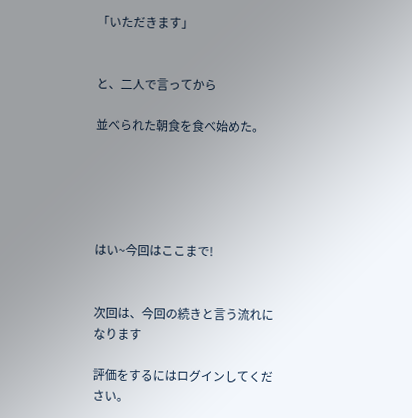「いただきます」


と、二人で言ってから

並べられた朝食を食べ始めた。





はい~今回はここまで!


次回は、今回の続きと言う流れになります

評価をするにはログインしてください。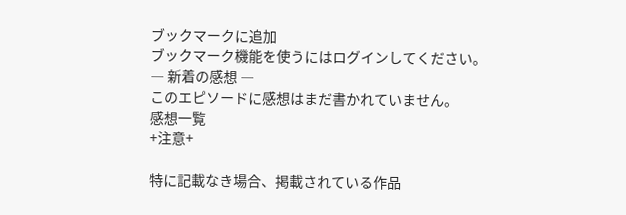ブックマークに追加
ブックマーク機能を使うにはログインしてください。
― 新着の感想 ―
このエピソードに感想はまだ書かれていません。
感想一覧
+注意+

特に記載なき場合、掲載されている作品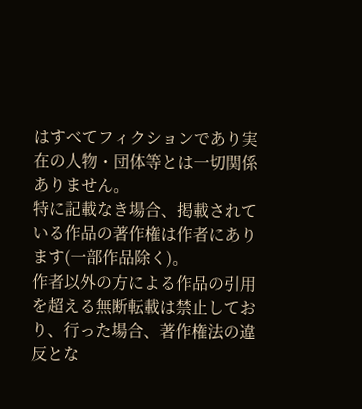はすべてフィクションであり実在の人物・団体等とは一切関係ありません。
特に記載なき場合、掲載されている作品の著作権は作者にあります(一部作品除く)。
作者以外の方による作品の引用を超える無断転載は禁止しており、行った場合、著作権法の違反とな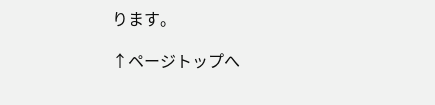ります。

↑ページトップへ